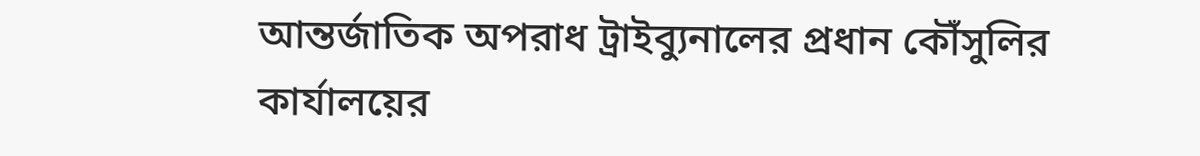আন্তর্জাতিক অপরাধ ট্রাইব্যুনালের প্রধান কৌঁসুলির কার্যালয়ের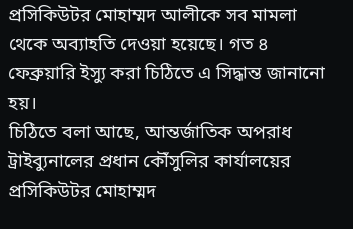প্রসিকিউটর মোহাম্মদ আলীকে সব মামলা থেকে অব্যাহতি দেওয়া হয়েছে। গত ৪ ফেব্রুয়ারি ইস্যু করা চিঠিতে এ সিদ্ধান্ত জানানো হয়।
চিঠিতে বলা আছে, আন্তর্জাতিক অপরাধ ট্রাইব্যুনালের প্রধান কৌঁসুলির কার্যালয়ের প্রসিকিউটর মোহাম্মদ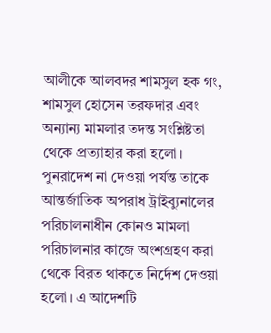আলীকে আলবদর শামসুল হক গং, শামসুল হোসেন তরফদার এবং অন্যান্য মামলার তদন্ত সংশ্লিষ্টতা থেকে প্রত্যাহার করা হলো। পুনরাদেশ না দেওয়া পর্যন্ত তাকে আন্তর্জাতিক অপরাধ ট্রাইব্যুনালের পরিচালনাধীন কোনও মামলা পরিচালনার কাজে অংশগ্রহণ করা থেকে বিরত থাকতে নির্দেশ দেওয়া হলো। এ আদেশটি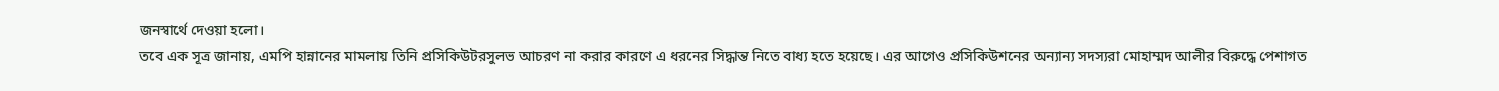জনস্বার্থে দেওয়া হলো।
তবে এক সূত্র জানায়, এমপি হান্নানের মামলায় তিনি প্রসিকিউটরসুলভ আচরণ না করার কারণে এ ধরনের সিদ্ধান্ত নিতে বাধ্য হতে হয়েছে। এর আগেও প্রসিকিউশনের অন্যান্য সদস্যরা মোহাম্মদ আলীর বিরুদ্ধে পেশাগত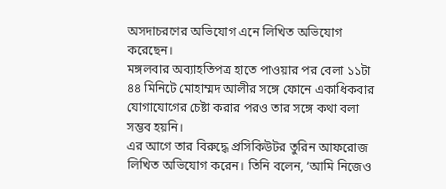অসদাচরণের অভিযোগ এনে লিখিত অভিযোগ করেছেন।
মঙ্গলবার অব্যাহতিপত্র হাতে পাওয়ার পর বেলা ১১টা ৪৪ মিনিটে মোহাম্মদ আলীর সঙ্গে ফোনে একাধিকবার যোগাযোগের চেষ্টা করার পরও তার সঙ্গে কথা বলা সম্ভব হয়নি।
এর আগে তার বিরুদ্ধে প্রসিকিউটর তুরিন আফরোজ লিখিত অভিযোগ করেন। তিনি বলেন, ‘আমি নিজেও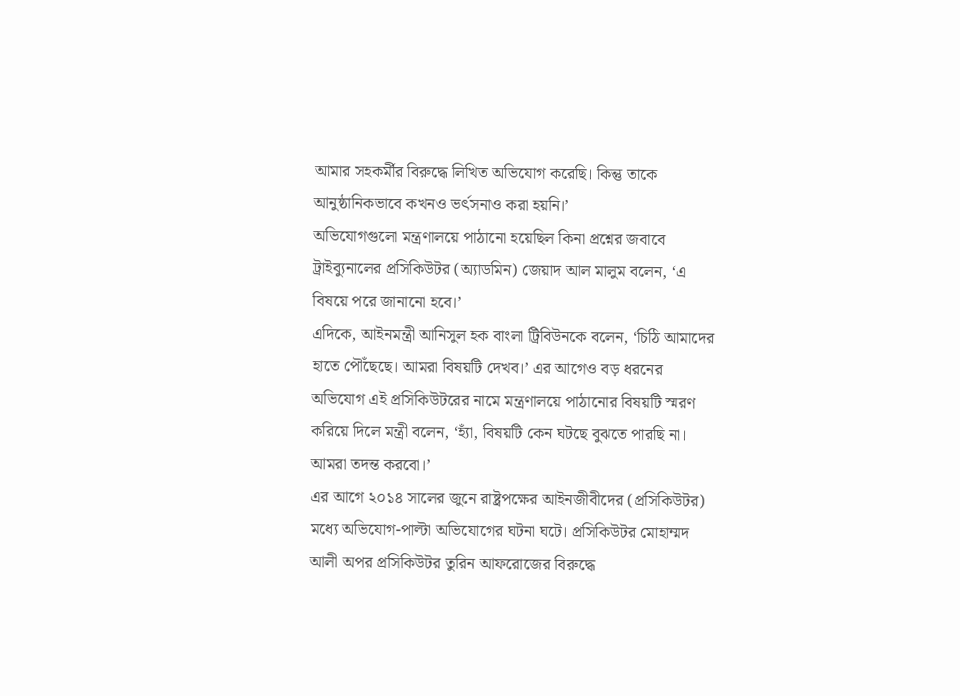আমার সহকর্মীর বিরুদ্ধে লিখিত অভিযোগ করেছি। কিন্তু তাকে আনুষ্ঠানিকভাবে কখনও ভর্ৎসনাও করা হয়নি।’
অভিযোগগুলো মন্ত্রণালয়ে পাঠানো হয়েছিল কিনা প্রশ্নের জবাবে ট্রাইব্যুনালের প্রসিকিউটর (অ্যাডমিন) জেয়াদ আল মালুম বলেন, ‘এ বিষয়ে পরে জানানো হবে।’
এদিকে, আইনমন্ত্রী আনিসুল হক বাংলা ট্রিবিউনকে বলেন, ‘চিঠি আমাদের হাতে পৌঁছেছে। আমরা বিষয়টি দেখব।’ এর আগেও বড় ধরনের অভিযোগ এই প্রসিকিউটরের নামে মন্ত্রণালয়ে পাঠানোর বিষয়টি স্মরণ করিয়ে দিলে মন্ত্রী বলেন, ‘হ্যাঁ, বিষয়টি কেন ঘটছে বুঝতে পারছি না। আমরা তদন্ত করবো।’
এর আগে ২০১৪ সালের জুনে রাষ্ট্রপক্ষের আইনজীবীদের (প্রসিকিউটর) মধ্যে অভিযোগ-পাল্টা অভিযোগের ঘটনা ঘটে। প্রসিকিউটর মোহাম্মদ আলী অপর প্রসিকিউটর তুরিন আফরোজের বিরুদ্ধে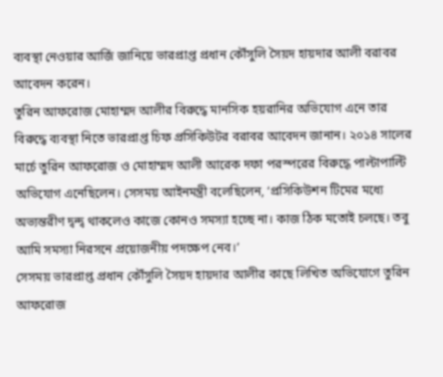ব্যবস্থা নেওয়ার আর্জি জানিয়ে ভারপ্রাপ্ত প্রধান কৌঁসুলি সৈয়দ হায়দার আলী বরাবর আবেদন করেন।
তুরিন আফরোজ মোহাম্মদ আলীর বিরুদ্ধে মানসিক হয়রানির অভিযোগ এনে তার বিরুদ্ধে ব্যবস্থা নিতে ভারপ্রাপ্ত চিফ প্রসিকিউটর বরাবর আবেদন জানান। ২০১৪ সালের মার্চে তুরিন আফরোজ ও মোহাম্মদ আলী আরেক দফা পরস্পরের বিরুদ্ধে পাল্টাপাল্টি অভিযোগ এনেছিলেন। সেসময় আইনমন্ত্রী বলেছিলেন, ‘প্রসিকিউশন টিমের মধ্যে অভ্যন্তরীণ দ্বন্দ্ব থাকলেও কাজে কোনও সমস্যা হচ্ছে না। কাজ ঠিক মতোই চলছে। তবু আমি সমস্যা নিরসনে প্রয়োজনীয় পদক্ষেপ নেব।’
সেসময় ভারপ্রাপ্ত প্রধান কৌঁসুলি সৈয়দ হায়দার আলীর কাছে লিখিত অভিযোগে তুরিন আফরোজ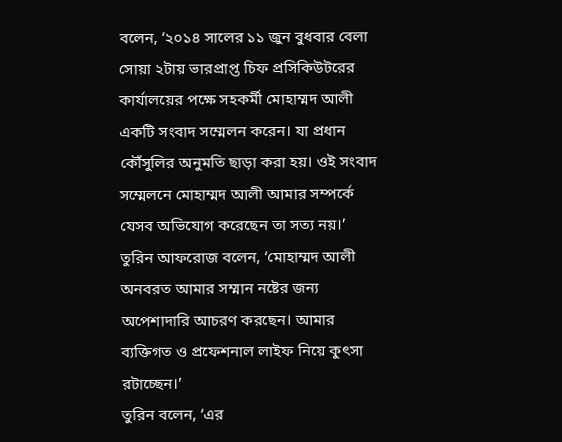বলেন, ‘২০১৪ সালের ১১ জুন বুধবার বেলা সোয়া ২টায় ভারপ্রাপ্ত চিফ প্রসিকিউটরের কার্যালয়ের পক্ষে সহকর্মী মোহাম্মদ আলী একটি সংবাদ সম্মেলন করেন। যা প্রধান কৌঁসুলির অনুমতি ছাড়া করা হয়। ওই সংবাদ সম্মেলনে মোহাম্মদ আলী আমার সম্পর্কে যেসব অভিযোগ করেছেন তা সত্য নয়।’
তুরিন আফরোজ বলেন, ‘মোহাম্মদ আলী অনবরত আমার সম্মান নষ্টের জন্য অপেশাদারি আচরণ করছেন। আমার ব্যক্তিগত ও প্রফেশনাল লাইফ নিয়ে কুৎসা রটাচ্ছেন।’
তুরিন বলেন, ‘এর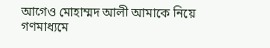আগেও মোহাম্মদ আলী আমাকে নিয়ে গণমাধ্যমে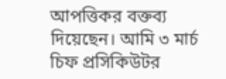আপত্তিকর বক্তব্য দিয়েছেন। আমি ৩ মার্চ চিফ প্রসিকিউটর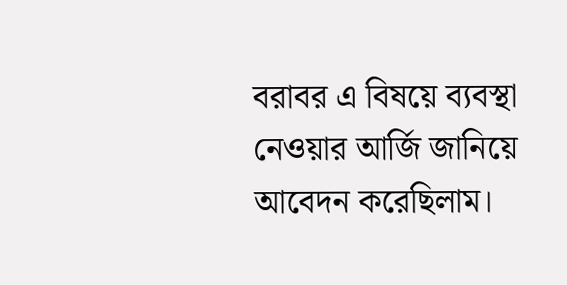বরাবর এ বিষয়ে ব্যবস্থা নেওয়ার আর্জি জানিয়ে আবেদন করেছিলাম।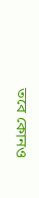তবে কোনও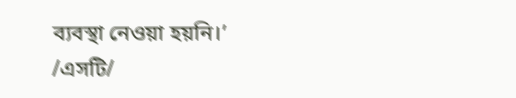ব্যবস্থা নেওয়া হয়নি।’
/এসটি/